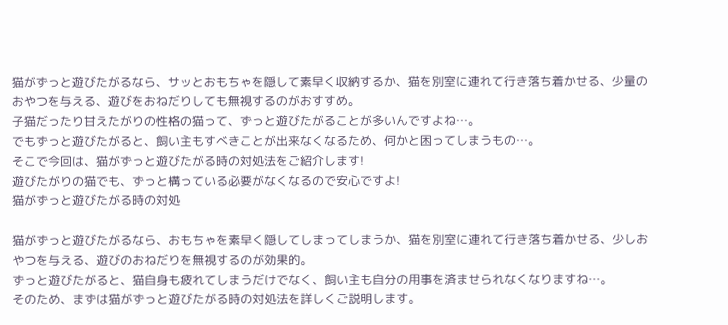猫がずっと遊びたがるなら、サッとおもちゃを隠して素早く収納するか、猫を別室に連れて行き落ち着かせる、少量のおやつを与える、遊びをおねだりしても無視するのがおすすめ。
子猫だったり甘えたがりの性格の猫って、ずっと遊びたがることが多いんですよね…。
でもずっと遊びたがると、飼い主もすべきことが出来なくなるため、何かと困ってしまうもの…。
そこで今回は、猫がずっと遊びたがる時の対処法をご紹介します!
遊びたがりの猫でも、ずっと構っている必要がなくなるので安心ですよ!
猫がずっと遊びたがる時の対処

猫がずっと遊びたがるなら、おもちゃを素早く隠してしまってしまうか、猫を別室に連れて行き落ち着かせる、少しおやつを与える、遊びのおねだりを無視するのが効果的。
ずっと遊びたがると、猫自身も疲れてしまうだけでなく、飼い主も自分の用事を済ませられなくなりますね…。
そのため、まずは猫がずっと遊びたがる時の対処法を詳しくご説明します。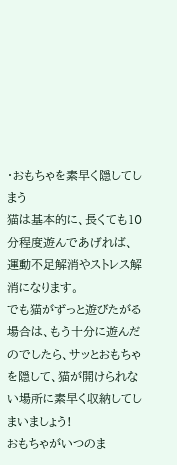・おもちゃを素早く隠してしまう
猫は基本的に、長くても10分程度遊んであげれば、運動不足解消やストレス解消になります。
でも猫がずっと遊びたがる場合は、もう十分に遊んだのでしたら、サッとおもちゃを隠して、猫が開けられない場所に素早く収納してしまいましょう!
おもちゃがいつのま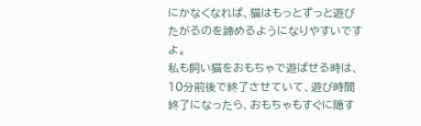にかなくなれば、猫はもっとずっと遊びたがるのを諦めるようになりやすいですよ。
私も飼い猫をおもちゃで遊ばせる時は、10分前後で終了させていて、遊び時間終了になったら、おもちゃもすぐに隠す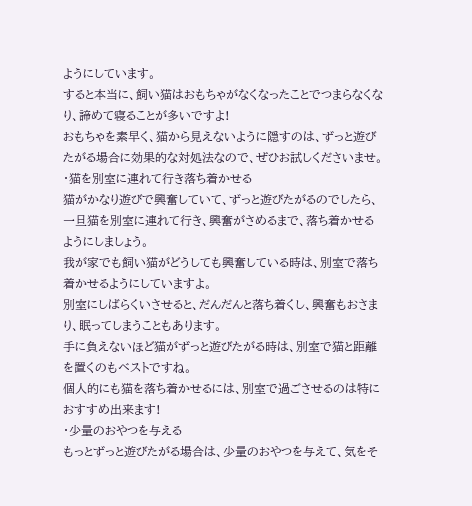ようにしています。
すると本当に、飼い猫はおもちゃがなくなったことでつまらなくなり、諦めて寝ることが多いですよ!
おもちゃを素早く、猫から見えないように隠すのは、ずっと遊びたがる場合に効果的な対処法なので、ぜひお試しくださいませ。
・猫を別室に連れて行き落ち着かせる
猫がかなり遊びで興奮していて、ずっと遊びたがるのでしたら、一旦猫を別室に連れて行き、興奮がさめるまで、落ち着かせるようにしましょう。
我が家でも飼い猫がどうしても興奮している時は、別室で落ち着かせるようにしていますよ。
別室にしばらくいさせると、だんだんと落ち着くし、興奮もおさまり、眠ってしまうこともあります。
手に負えないほど猫がずっと遊びたがる時は、別室で猫と距離を置くのもベストですね。
個人的にも猫を落ち着かせるには、別室で過ごさせるのは特におすすめ出来ます!
・少量のおやつを与える
もっとずっと遊びたがる場合は、少量のおやつを与えて、気をそ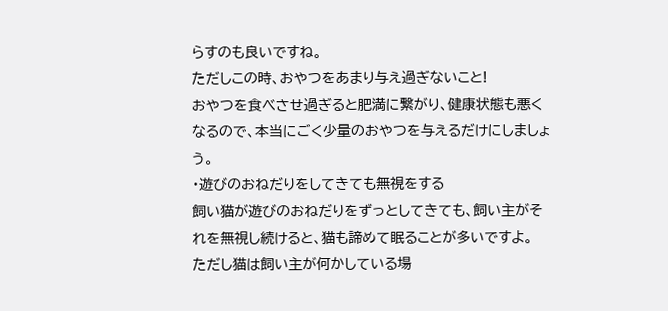らすのも良いですね。
ただしこの時、おやつをあまり与え過ぎないこと!
おやつを食べさせ過ぎると肥満に繋がり、健康状態も悪くなるので、本当にごく少量のおやつを与えるだけにしましょう。
・遊びのおねだりをしてきても無視をする
飼い猫が遊びのおねだりをずっとしてきても、飼い主がそれを無視し続けると、猫も諦めて眠ることが多いですよ。
ただし猫は飼い主が何かしている場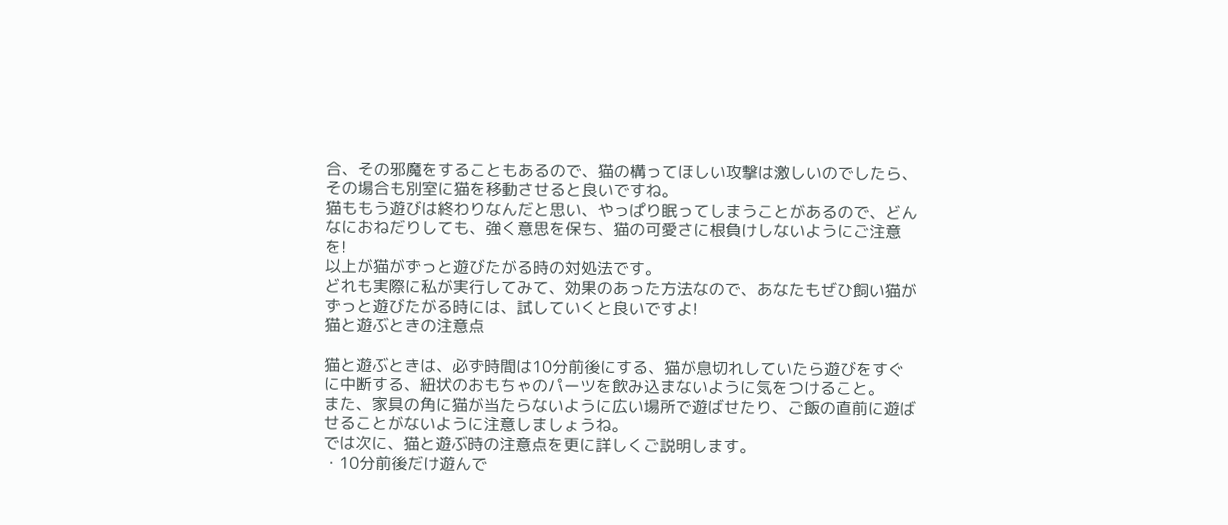合、その邪魔をすることもあるので、猫の構ってほしい攻撃は激しいのでしたら、その場合も別室に猫を移動させると良いですね。
猫ももう遊びは終わりなんだと思い、やっぱり眠ってしまうことがあるので、どんなにおねだりしても、強く意思を保ち、猫の可愛さに根負けしないようにご注意を!
以上が猫がずっと遊びたがる時の対処法です。
どれも実際に私が実行してみて、効果のあった方法なので、あなたもぜひ飼い猫がずっと遊びたがる時には、試していくと良いですよ!
猫と遊ぶときの注意点

猫と遊ぶときは、必ず時間は10分前後にする、猫が息切れしていたら遊びをすぐに中断する、紐状のおもちゃのパーツを飲み込まないように気をつけること。
また、家具の角に猫が当たらないように広い場所で遊ばせたり、ご飯の直前に遊ばせることがないように注意しましょうね。
では次に、猫と遊ぶ時の注意点を更に詳しくご説明します。
・10分前後だけ遊んで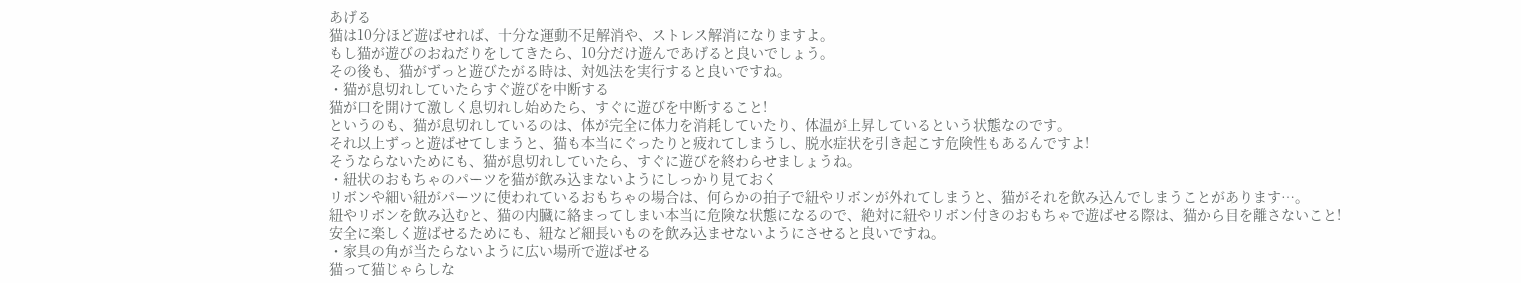あげる
猫は10分ほど遊ばせれば、十分な運動不足解消や、ストレス解消になりますよ。
もし猫が遊びのおねだりをしてきたら、10分だけ遊んであげると良いでしょう。
その後も、猫がずっと遊びたがる時は、対処法を実行すると良いですね。
・猫が息切れしていたらすぐ遊びを中断する
猫が口を開けて激しく息切れし始めたら、すぐに遊びを中断すること!
というのも、猫が息切れしているのは、体が完全に体力を消耗していたり、体温が上昇しているという状態なのです。
それ以上ずっと遊ばせてしまうと、猫も本当にぐったりと疲れてしまうし、脱水症状を引き起こす危険性もあるんですよ!
そうならないためにも、猫が息切れしていたら、すぐに遊びを終わらせましょうね。
・紐状のおもちゃのパーツを猫が飲み込まないようにしっかり見ておく
リボンや細い紐がパーツに使われているおもちゃの場合は、何らかの拍子で紐やリボンが外れてしまうと、猫がそれを飲み込んでしまうことがあります…。
紐やリボンを飲み込むと、猫の内臓に絡まってしまい本当に危険な状態になるので、絶対に紐やリボン付きのおもちゃで遊ばせる際は、猫から目を離さないこと!
安全に楽しく遊ばせるためにも、紐など細長いものを飲み込ませないようにさせると良いですね。
・家具の角が当たらないように広い場所で遊ばせる
猫って猫じゃらしな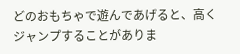どのおもちゃで遊んであげると、高くジャンプすることがありま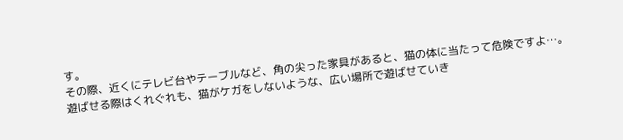す。
その際、近くにテレビ台やテーブルなど、角の尖った家具があると、猫の体に当たって危険ですよ…。
遊ばせる際はくれぐれも、猫がケガをしないような、広い場所で遊ばせていき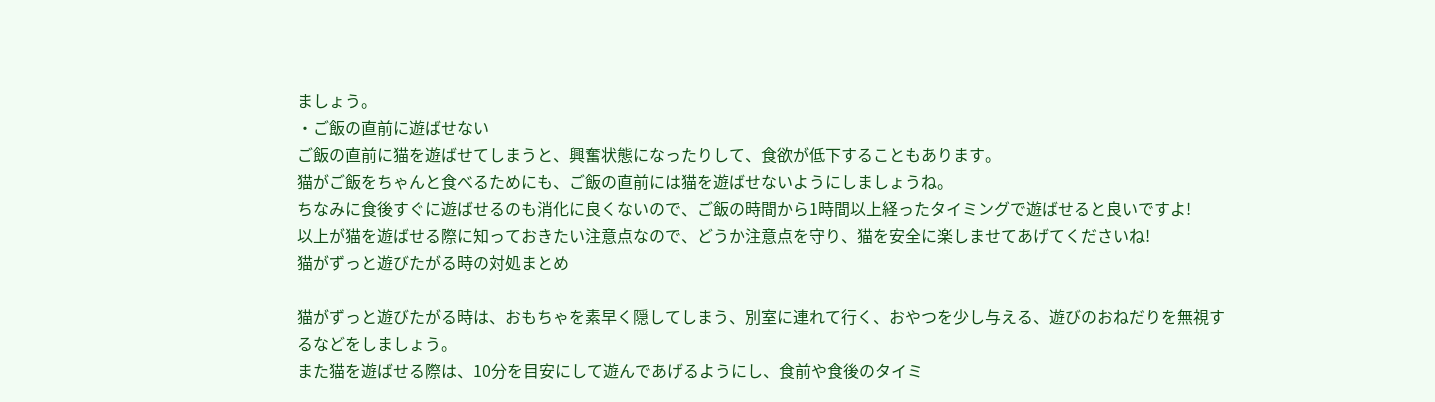ましょう。
・ご飯の直前に遊ばせない
ご飯の直前に猫を遊ばせてしまうと、興奮状態になったりして、食欲が低下することもあります。
猫がご飯をちゃんと食べるためにも、ご飯の直前には猫を遊ばせないようにしましょうね。
ちなみに食後すぐに遊ばせるのも消化に良くないので、ご飯の時間から1時間以上経ったタイミングで遊ばせると良いですよ!
以上が猫を遊ばせる際に知っておきたい注意点なので、どうか注意点を守り、猫を安全に楽しませてあげてくださいね!
猫がずっと遊びたがる時の対処まとめ

猫がずっと遊びたがる時は、おもちゃを素早く隠してしまう、別室に連れて行く、おやつを少し与える、遊びのおねだりを無視するなどをしましょう。
また猫を遊ばせる際は、10分を目安にして遊んであげるようにし、食前や食後のタイミ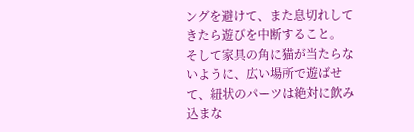ングを避けて、また息切れしてきたら遊びを中断すること。
そして家具の角に猫が当たらないように、広い場所で遊ばせて、紐状のパーツは絶対に飲み込まな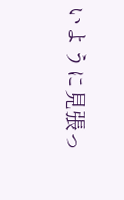いように見張っ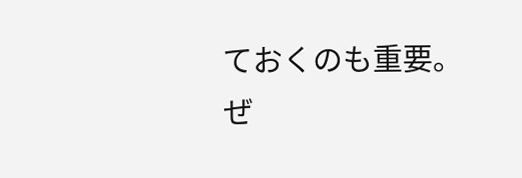ておくのも重要。
ぜ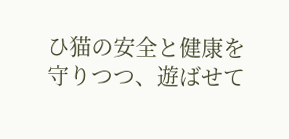ひ猫の安全と健康を守りつつ、遊ばせて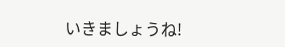いきましょうね!